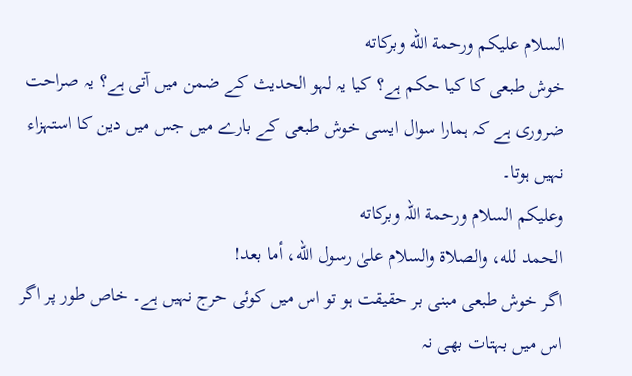السلام عليكم ورحمة الله وبركاته
خوش طبعی کا کیا حکم ہے؟ کیا یہ لہو الحدیث کے ضمن میں آتی ہے؟ یہ صراحت ضروری ہے کہ ہمارا سوال ایسی خوش طبعی کے بارے میں جس میں دین کا استہزاء نہیں ہوتا۔
وعلیکم السلام ورحمة اللہ وبرکاته
الحمد لله، والصلاة والسلام علىٰ رسول الله، أما بعد!
اگر خوش طبعی مبنی بر حقیقت ہو تو اس میں کوئی حرج نہیں ہے۔ خاص طور پر اگر اس میں بہتات بھی نہ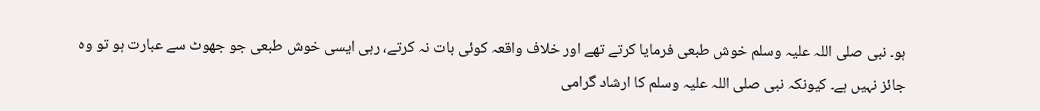ہو۔ نبی صلی اللہ علیہ وسلم خوش طبعی فرمایا کرتے تھے اور خلاف واقعہ کوئی بات نہ کرتے، رہی ایسی خوش طبعی جو جھوٹ سے عبارت ہو تو وہ جائز نہیں ہے۔ کیونکہ نبی صلی اللہ علیہ وسلم کا ارشاد گرامی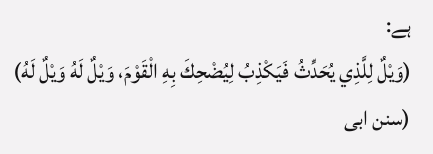ہے:
(وَيْلٌ لِلَّذِي يُحَدِّثُ فَيَكْذِبُ لِيُضْحِكَ بِهِ الْقَوْمَ، وَيْلٌ لَهُ وَيْلٌ لَهُ) (سنن ابی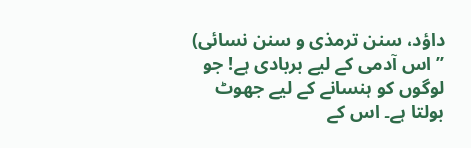داؤد، سنن ترمذی و سنن نسائی)
’’ اس آدمی کے لیے بربادی ہے! جو لوگوں کو ہنسانے کے لیے جھوٹ بولتا ہے۔ اس کے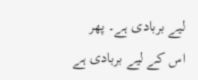لیے بربادی ہے۔ پھر اس کے لیے بربادی ہے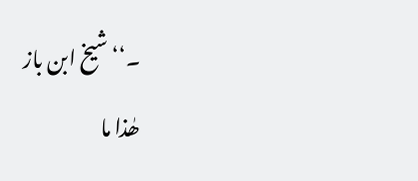۔‘‘ شیخ ابن باز
ھٰذا ما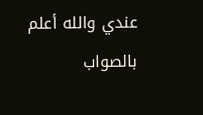عندي والله أعلم بالصواب